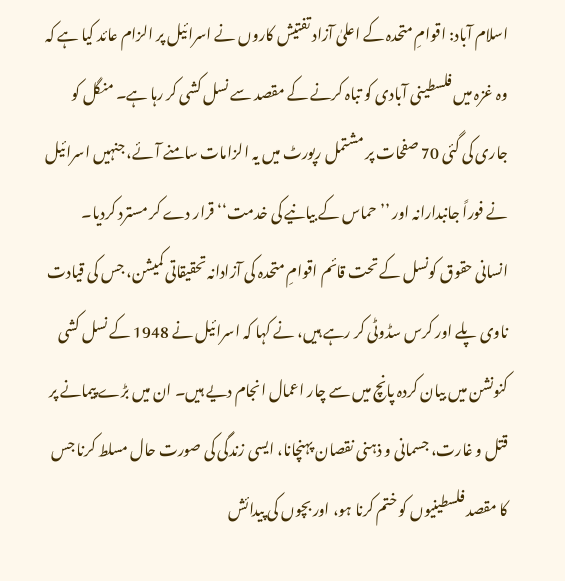اسلام آباد: اقوامِ متحدہ کے اعلیٰ آزاد تفتیش کاروں نے اسرائیل پر الزام عائد کیا ہے کہ وہ غزہ میں فلسطینی آبادی کو تباہ کرنے کے مقصد سے نسل کشی کر رہا ہے۔ منگل کو جاری کی گئی 70 صفحات پر مشتمل رپورٹ میں یہ الزامات سامنے آئے، جنہیں اسرائیل نے فوراً جانبدارانہ اور ’’حماس کے بیانیے کی خدمت‘‘ قرار دے کر مسترد کردیا۔
انسانی حقوق کونسل کے تحت قائم اقوامِ متحدہ کی آزادانہ تحقیقاتی کمیشن، جس کی قیادت ناوی پلے اور کرس سڈوٹی کر رہے ہیں، نے کہا کہ اسرائیل نے 1948 کے نسل کشی کنونشن میں بیان کردہ پانچ میں سے چار اعمال انجام دیے ہیں۔ ان میں بڑے پیمانے پر قتل و غارت، جسمانی و ذہنی نقصان پہنچانا، ایسی زندگی کی صورت حال مسلط کرنا جس کا مقصد فلسطینیوں کو ختم کرنا ہو، اور بچوں کی پیدائش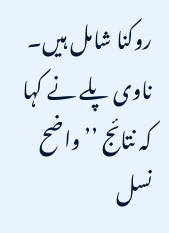روکنا شامل ہیں۔
ناوی پلے نے کہا کہ نتائج ’’واضح نسل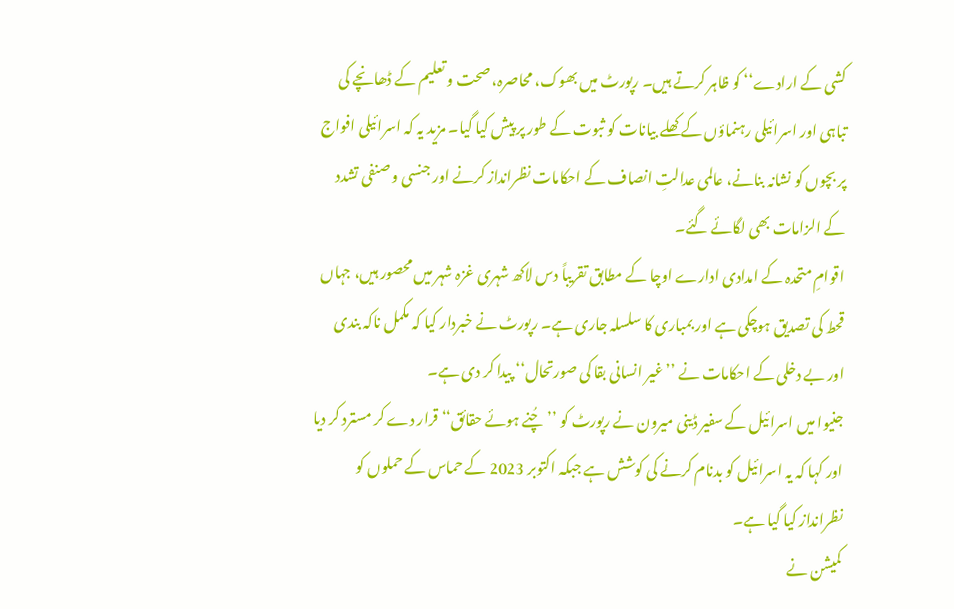کشی کے ارادے‘‘ کو ظاہر کرتے ہیں۔ رپورٹ میں بھوک، محاصرہ، صحت و تعلیم کے ڈھانچے کی تباہی اور اسرائیلی رہنماؤں کے کھلے بیانات کو ثبوت کے طور پر پیش کیا گیا۔ مزید یہ کہ اسرائیلی افواج پر بچوں کو نشانہ بنانے، عالمی عدالتِ انصاف کے احکامات نظرانداز کرنے اور جنسی و صنفی تشدد کے الزامات بھی لگائے گئے۔
اقوامِ متحدہ کے امدادی ادارے اوچا کے مطابق تقریباً دس لاکھ شہری غزہ شہر میں محصور ہیں، جہاں قحط کی تصدیق ہوچکی ہے اور بمباری کا سلسلہ جاری ہے۔ رپورٹ نے خبردار کیا کہ مکمل ناکہ بندی اور بے دخلی کے احکامات نے ’’غیر انسانی بقا کی صورتحال‘‘ پیدا کر دی ہے۔
جنیوا میں اسرائیل کے سفیر ڈینی میرون نے رپورٹ کو ’’چُنے ہوئے حقائق‘‘ قرار دے کر مسترد کر دیا اور کہا کہ یہ اسرائیل کو بدنام کرنے کی کوشش ہے جبکہ اکتوبر 2023 کے حماس کے حملوں کو نظرانداز کیا گیا ہے۔
کمیشن نے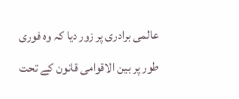عالمی برادری پر زور دیا کہ وہ فوری طور پر بین الاقوامی قانون کے تحت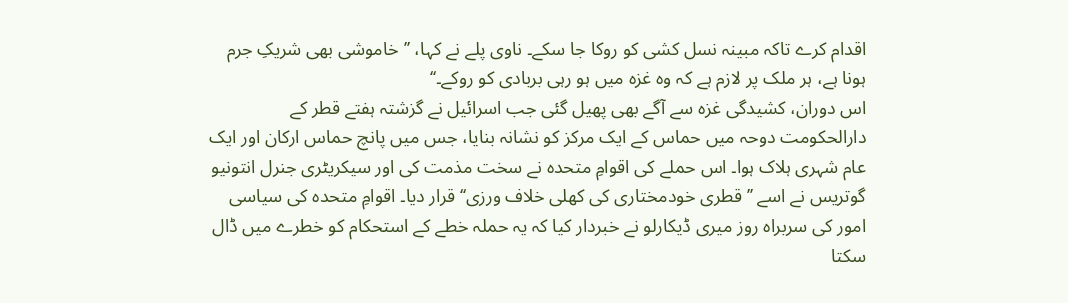اقدام کرے تاکہ مبینہ نسل کشی کو روکا جا سکے۔ ناوی پلے نے کہا، ’’خاموشی بھی شریکِ جرم ہونا ہے، ہر ملک پر لازم ہے کہ وہ غزہ میں ہو رہی بربادی کو روکے۔‘‘
اس دوران، کشیدگی غزہ سے آگے بھی پھیل گئی جب اسرائیل نے گزشتہ ہفتے قطر کے دارالحکومت دوحہ میں حماس کے ایک مرکز کو نشانہ بنایا، جس میں پانچ حماس ارکان اور ایک عام شہری ہلاک ہوا۔ اس حملے کی اقوامِ متحدہ نے سخت مذمت کی اور سیکریٹری جنرل انتونیو گوتریس نے اسے ’’قطری خودمختاری کی کھلی خلاف ورزی‘‘ قرار دیا۔ اقوامِ متحدہ کی سیاسی امور کی سربراہ روز میری ڈیکارلو نے خبردار کیا کہ یہ حملہ خطے کے استحکام کو خطرے میں ڈال سکتا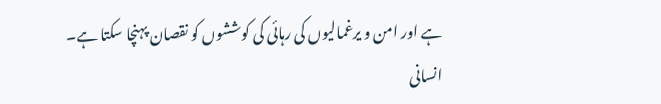ہے اور امن و یرغمالیوں کی رہائی کی کوششوں کو نقصان پہنچا سکتا ہے۔
انسانی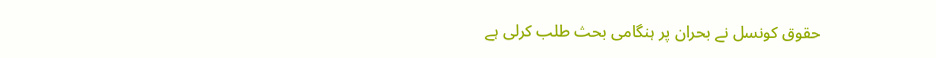حقوق کونسل نے بحران پر ہنگامی بحث طلب کرلی ہے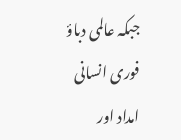جبکہ عالمی دباؤ فوری انسانی امداد اور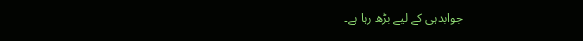جوابدہی کے لیے بڑھ رہا ہے۔